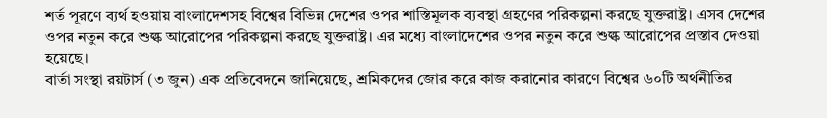শর্ত পূরণে ব্যর্থ হওয়ায় বাংলাদেশসহ বিশ্বের বিভিন্ন দেশের ওপর শাস্তিমূলক ব্যবস্থা গ্রহণের পরিকল্পনা করছে যুক্তরাষ্ট্র। এসব দেশের ওপর নতুন করে শুল্ক আরোপের পরিকল্পনা করছে যুক্তরাষ্ট্র। এর মধ্যে বাংলাদেশের ওপর নতুন করে শুল্ক আরোপের প্রস্তাব দেওয়া হয়েছে।
বার্তা সংস্থা রয়টার্স (৩ জুন) এক প্রতিবেদনে জানিয়েছে, শ্রমিকদের জোর করে কাজ করানোর কারণে বিশ্বের ৬০টি অর্থনীতির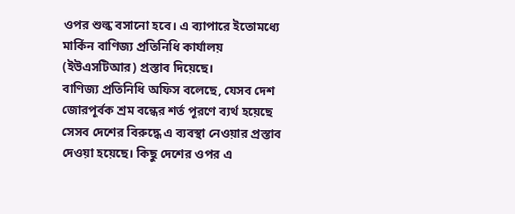ওপর শুল্ক বসানো হবে। এ ব্যাপারে ইতোমধ্যে মার্কিন বাণিজ্য প্রতিনিধি কার্যালয় (ইউএসটিআর) প্রস্তাব দিয়েছে।
বাণিজ্য প্রতিনিধি অফিস বলেছে, যেসব দেশ জোরপূর্বক শ্রম বন্ধের শর্ত পূরণে ব্যর্থ হয়েছে সেসব দেশের বিরুদ্ধে এ ব্যবস্থা নেওয়ার প্রস্তাব দেওয়া হয়েছে। কিছু দেশের ওপর এ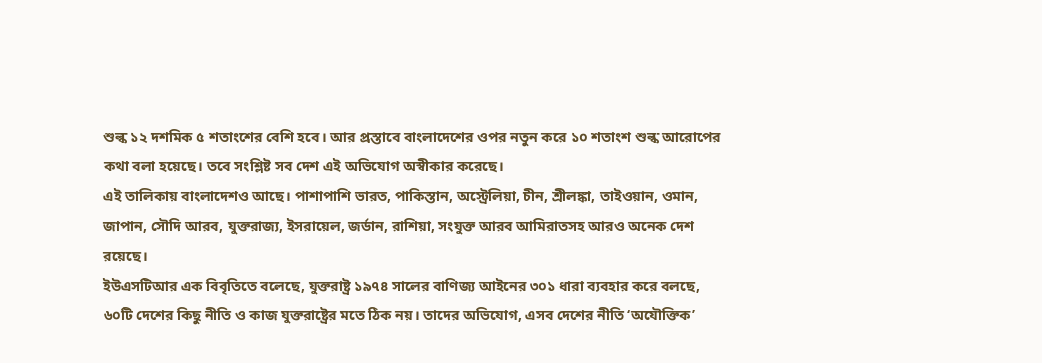শুল্ক ১২ দশমিক ৫ শতাংশের বেশি হবে। আর প্রস্তাবে বাংলাদেশের ওপর নতুন করে ১০ শতাংশ শুল্ক আরোপের কথা বলা হয়েছে। তবে সংশ্লিষ্ট সব দেশ এই অভিযোগ অস্বীকার করেছে।
এই তালিকায় বাংলাদেশও আছে। পাশাপাশি ভারত, পাকিস্তান, অস্ট্রেলিয়া, চীন, শ্রীলঙ্কা, তাইওয়ান, ওমান, জাপান, সৌদি আরব, যুক্তরাজ্য, ইসরায়েল, জর্ডান, রাশিয়া, সংযুক্ত আরব আমিরাতসহ আরও অনেক দেশ রয়েছে।
ইউএসটিআর এক বিবৃতিতে বলেছে, যুক্তরাষ্ট্র ১৯৭৪ সালের বাণিজ্য আইনের ৩০১ ধারা ব্যবহার করে বলছে, ৬০টি দেশের কিছু নীতি ও কাজ যুক্তরাষ্ট্রের মতে ঠিক নয়। তাদের অভিযোগ, এসব দেশের নীতি ‘অযৌক্তিক’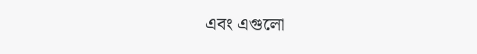এবং এগুলো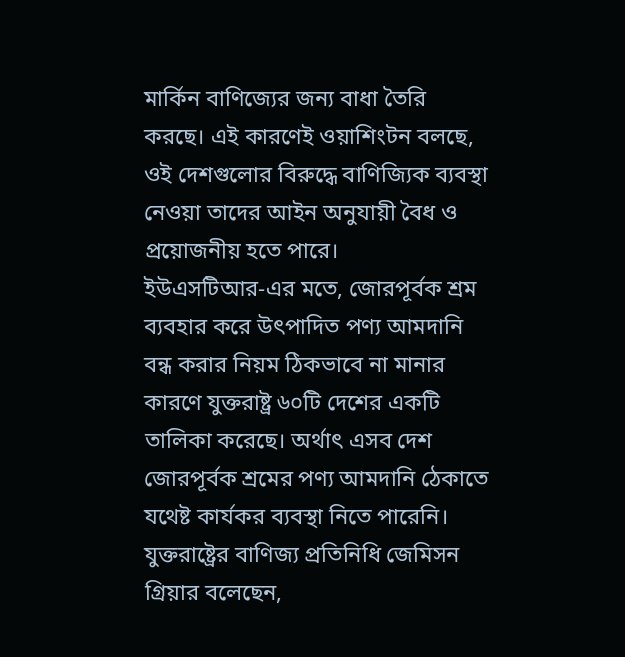মার্কিন বাণিজ্যের জন্য বাধা তৈরি করছে। এই কারণেই ওয়াশিংটন বলছে, ওই দেশগুলোর বিরুদ্ধে বাণিজ্যিক ব্যবস্থা নেওয়া তাদের আইন অনুযায়ী বৈধ ও প্রয়োজনীয় হতে পারে।
ইউএসটিআর-এর মতে, জোরপূর্বক শ্রম ব্যবহার করে উৎপাদিত পণ্য আমদানি বন্ধ করার নিয়ম ঠিকভাবে না মানার কারণে যুক্তরাষ্ট্র ৬০টি দেশের একটি তালিকা করেছে। অর্থাৎ এসব দেশ জোরপূর্বক শ্রমের পণ্য আমদানি ঠেকাতে যথেষ্ট কার্যকর ব্যবস্থা নিতে পারেনি।
যুক্তরাষ্ট্রের বাণিজ্য প্রতিনিধি জেমিসন গ্রিয়ার বলেছেন,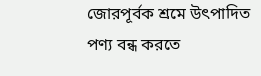জোরপূর্বক শ্রমে উৎপাদিত পণ্য বন্ধ করতে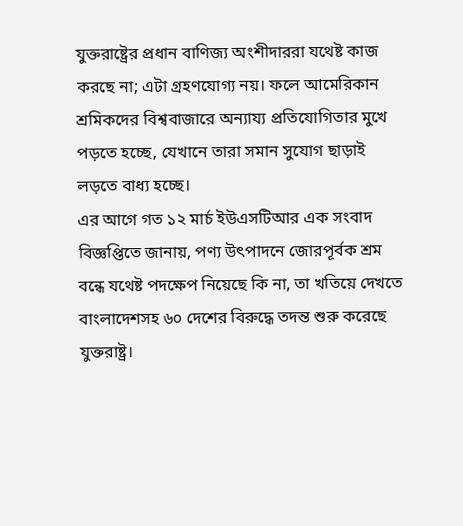যুক্তরাষ্ট্রের প্রধান বাণিজ্য অংশীদাররা যথেষ্ট কাজ করছে না; এটা গ্রহণযোগ্য নয়। ফলে আমেরিকান শ্রমিকদের বিশ্ববাজারে অন্যায্য প্রতিযোগিতার মুখে পড়তে হচ্ছে, যেখানে তারা সমান সুযোগ ছাড়াই লড়তে বাধ্য হচ্ছে।
এর আগে গত ১২ মার্চ ইউএসটিআর এক সংবাদ বিজ্ঞপ্তিতে জানায়, পণ্য উৎপাদনে জোরপূর্বক শ্রম বন্ধে যথেষ্ট পদক্ষেপ নিয়েছে কি না, তা খতিয়ে দেখতে বাংলাদেশসহ ৬০ দেশের বিরুদ্ধে তদন্ত শুরু করেছে যুক্তরাষ্ট্র।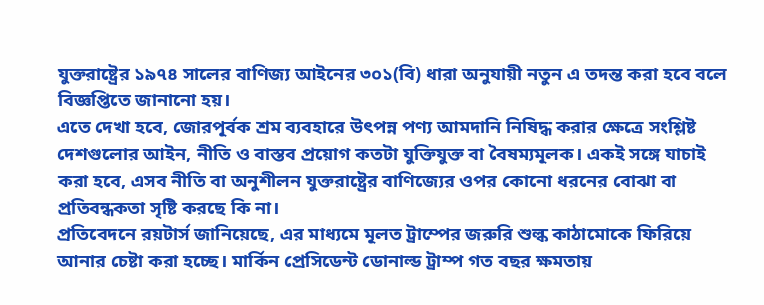যুক্তরাষ্ট্রের ১৯৭৪ সালের বাণিজ্য আইনের ৩০১(বি) ধারা অনুযায়ী নতুন এ তদন্ত করা হবে বলে বিজ্ঞপ্তিতে জানানো হয়।
এতে দেখা হবে, জোরপূর্বক শ্রম ব্যবহারে উৎপন্ন পণ্য আমদানি নিষিদ্ধ করার ক্ষেত্রে সংশ্লিষ্ট দেশগুলোর আইন, নীতি ও বাস্তব প্রয়োগ কতটা যুক্তিযুক্ত বা বৈষম্যমূলক। একই সঙ্গে যাচাই করা হবে, এসব নীতি বা অনুশীলন যুক্তরাষ্ট্রের বাণিজ্যের ওপর কোনো ধরনের বোঝা বা প্রতিবন্ধকতা সৃষ্টি করছে কি না।
প্রতিবেদনে রয়টার্স জানিয়েছে, এর মাধ্যমে মূলত ট্রাম্পের জরুরি শুল্ক কাঠামোকে ফিরিয়ে আনার চেষ্টা করা হচ্ছে। মার্কিন প্রেসিডেন্ট ডোনাল্ড ট্রাম্প গত বছর ক্ষমতায়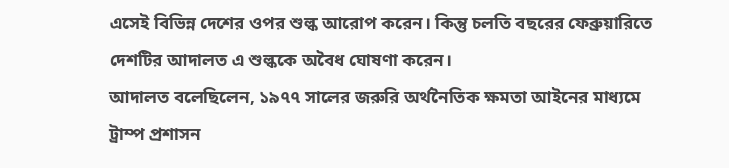এসেই বিভিন্ন দেশের ওপর শুল্ক আরোপ করেন। কিন্তু চলতি বছরের ফেব্রুয়ারিতে দেশটির আদালত এ শুল্ককে অবৈধ ঘোষণা করেন।
আদালত বলেছিলেন, ১৯৭৭ সালের জরুরি অর্থনৈতিক ক্ষমতা আইনের মাধ্যমে ট্রাম্প প্রশাসন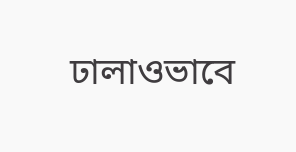ঢালাওভাবে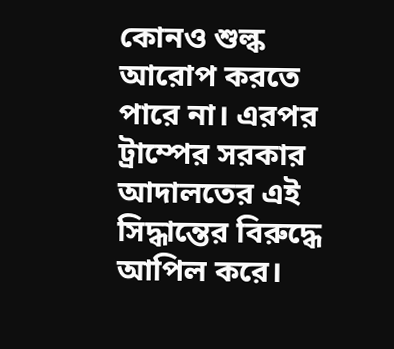কোনও শুল্ক আরোপ করতে পারে না। এরপর ট্রাম্পের সরকার আদালতের এই সিদ্ধান্তের বিরুদ্ধে আপিল করে।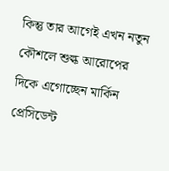কিন্তু তার আগেই এখন নতুন কৌশলে শুল্ক আরোপের দিকে এগোচ্ছেন মার্কিন প্রেসিডেন্ট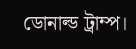ডোনাল্ড ট্রাম্প।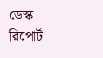ডেস্ক রিপোর্ট